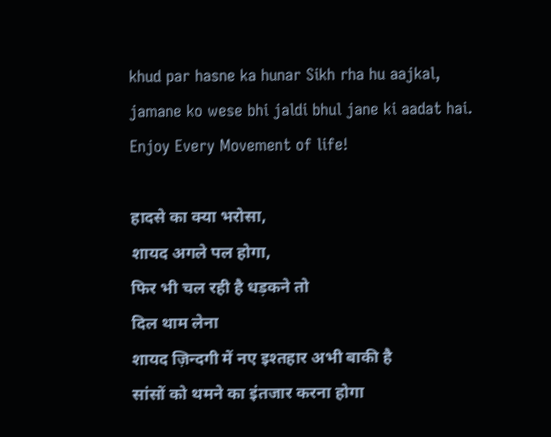khud par hasne ka hunar Sikh rha hu aajkal,
jamane ko wese bhi jaldi bhul jane ki aadat hai.
Enjoy Every Movement of life!

हादसे का क्या भरोसा,
शायद अगले पल होगा,
फिर भी चल रही है धड़कने तो
दिल थाम लेना
शायद ज़िन्दगी में नए इश्तहार अभी बाकी है
सांसों को थमने का इंतजार करना होगा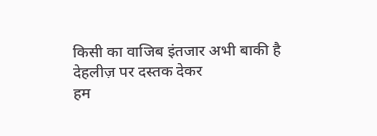किसी का वाजिब इंतजार अभी बाकी है
देहलीज़ पर दस्तक देकर
हम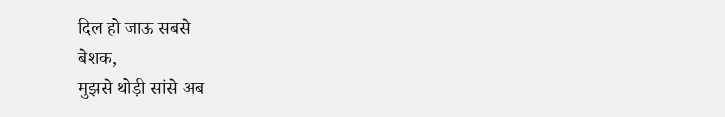दिल हो जाऊ सबसे
बेशक,
मुझसे थोड़ी सांसे अब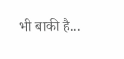भी बाकी है...